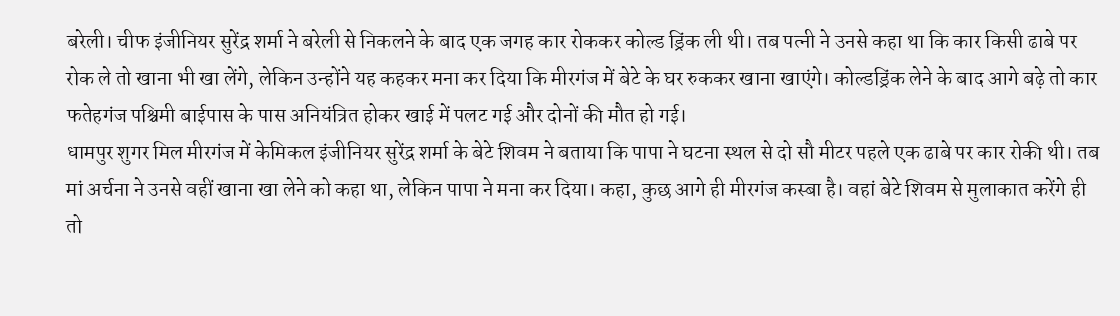बरेली। चीफ इंजीनियर सुरेंद्र शर्मा ने बरेली से निकलने के बाद एक जगह कार रोककर कोल्ड ड्रिंक ली थी। तब पत्नी ने उनसे कहा था कि कार किसी ढाबे पर रोक ले तो खाना भी खा लेंगे, लेकिन उन्होंने यह कहकर मना कर दिया कि मीरगंज में बेटे के घर रुककर खाना खाएंगे। कोल्डड्रिंक लेने के बाद आगे बढ़े तो कार फतेहगंज पश्चिमी बाईपास के पास अनियंत्रित होकर खाई में पलट गई और दोनों की मौत हो गई।
धामपुर शुगर मिल मीरगंज में केमिकल इंजीनियर सुरेंद्र शर्मा के बेटे शिवम ने बताया कि पापा ने घटना स्थल से दो सौ मीटर पहले एक ढाबे पर कार रोकी थी। तब मां अर्चना ने उनसे वहीं खाना खा लेने को कहा था, लेकिन पापा ने मना कर दिया। कहा, कुछ आगे ही मीरगंज कस्बा है। वहां बेटे शिवम से मुलाकात करेंगे ही तो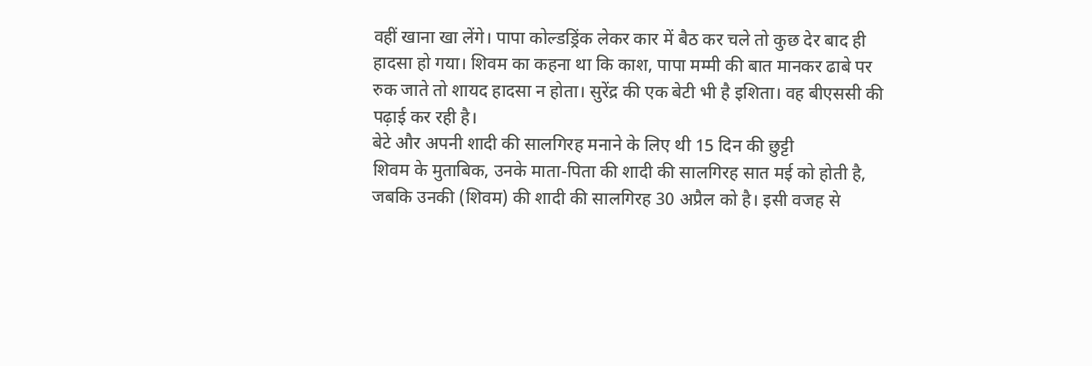वहीं खाना खा लेंगे। पापा कोल्डड्रिंक लेकर कार में बैठ कर चले तो कुछ देर बाद ही हादसा हो गया। शिवम का कहना था कि काश, पापा मम्मी की बात मानकर ढाबे पर रुक जाते तो शायद हादसा न होता। सुरेंद्र की एक बेटी भी है इशिता। वह बीएससी की पढ़ाई कर रही है।
बेटे और अपनी शादी की सालगिरह मनाने के लिए थी 15 दिन की छुट्टी
शिवम के मुताबिक, उनके माता-पिता की शादी की सालगिरह सात मई को होती है, जबकि उनकी (शिवम) की शादी की सालगिरह 30 अप्रैल को है। इसी वजह से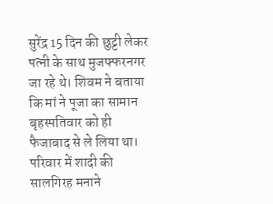सुरेंद्र 15 दिन की छुट्टी लेकर पत्नी के साथ मुजफ्फरनगर जा रहे थे। शिवम ने बताया कि मां ने पूजा का सामान बृहस्पतिवार को ही फैजाबाद से ले लिया था। परिवार में शादी की सालगिरह मनाने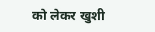को लेकर खुशी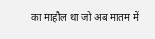का माहौल था जो अब मातम में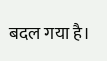बदल गया है।